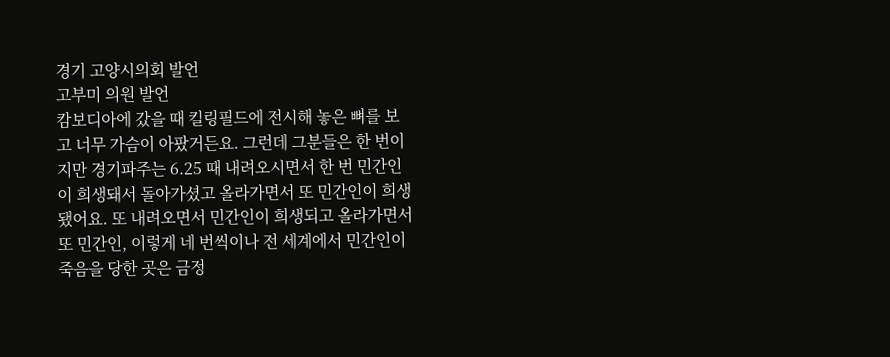경기 고양시의회 발언
고부미 의원 발언
캄보디아에 갔을 때 킬링필드에 전시해 놓은 뼈를 보고 너무 가슴이 아팠거든요. 그런데 그분들은 한 번이지만 경기파주는 6.25 때 내려오시면서 한 번 민간인이 희생돼서 돌아가셨고 올라가면서 또 민간인이 희생됐어요. 또 내려오면서 민간인이 희생되고 올라가면서 또 민간인, 이렇게 네 번씩이나 전 세계에서 민간인이 죽음을 당한 곳은 금정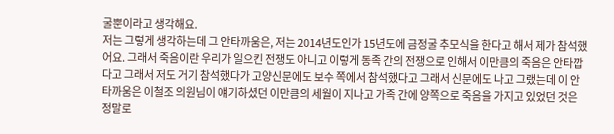굴뿐이라고 생각해요.
저는 그렇게 생각하는데 그 안타까움은, 저는 2014년도인가 15년도에 금정굴 추모식을 한다고 해서 제가 참석했어요. 그래서 죽음이란 우리가 일으킨 전쟁도 아니고 이렇게 동족 간의 전쟁으로 인해서 이만큼의 죽음은 안타깝다고 그래서 저도 거기 참석했다가 고양신문에도 보수 쪽에서 참석했다고 그래서 신문에도 나고 그랬는데 이 안타까움은 이철조 의원님이 얘기하셨던 이만큼의 세월이 지나고 가족 간에 양쪽으로 죽음을 가지고 있었던 것은 정말로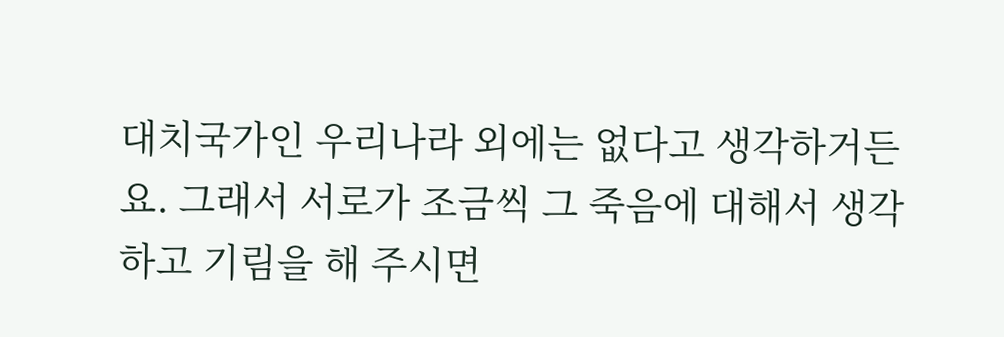대치국가인 우리나라 외에는 없다고 생각하거든요. 그래서 서로가 조금씩 그 죽음에 대해서 생각하고 기림을 해 주시면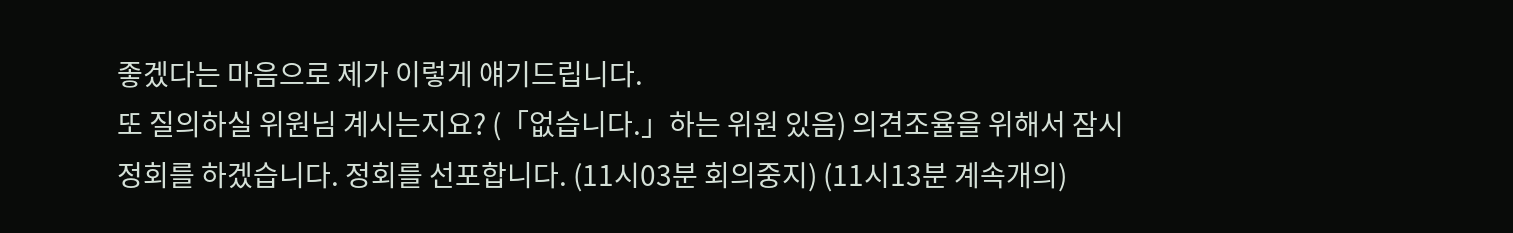좋겠다는 마음으로 제가 이렇게 얘기드립니다.
또 질의하실 위원님 계시는지요? (「없습니다.」하는 위원 있음) 의견조율을 위해서 잠시 정회를 하겠습니다. 정회를 선포합니다. (11시03분 회의중지) (11시13분 계속개의)